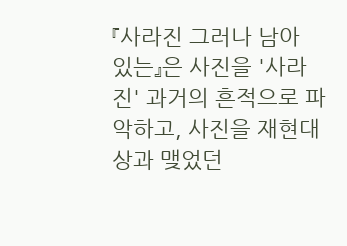『사라진 그러나 남아 있는』은 사진을 '사라진' 과거의 흔적으로 파악하고, 사진을 재현대상과 맺었던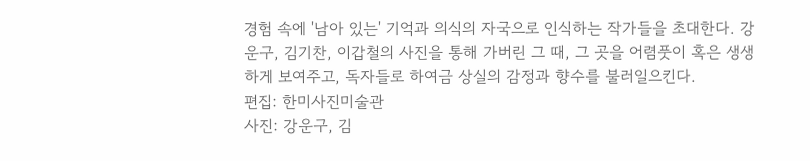경험 속에 '남아 있는' 기억과 의식의 자국으로 인식하는 작가들을 초대한다. 강운구, 김기찬, 이갑철의 사진을 통해 가버린 그 때, 그 곳을 어렴풋이 혹은 생생하게 보여주고, 독자들로 하여금 상실의 감정과 향수를 불러일으킨다.
편집: 한미사진미술관
사진: 강운구, 김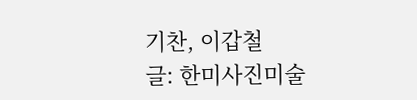기찬, 이갑철
글: 한미사진미술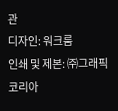관
디자인: 워크룸
인쇄 및 제본: ㈜그래픽 코리아